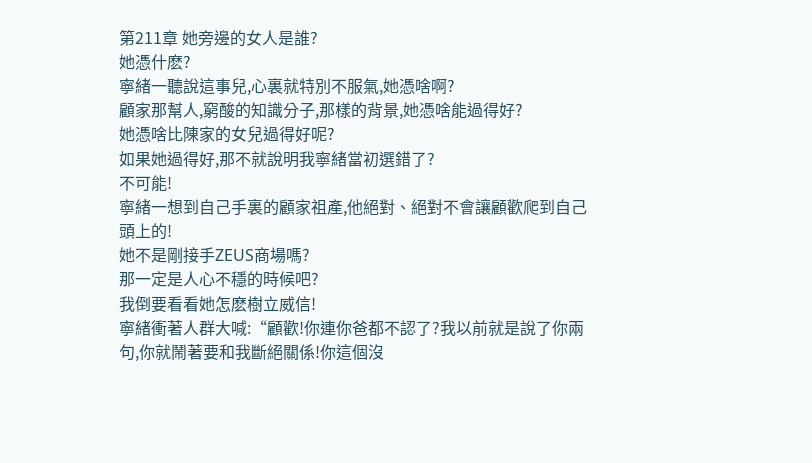第211章 她旁邊的女人是誰?
她憑什麽?
寧緒一聽說這事兒,心裏就特別不服氣,她憑啥啊?
顧家那幫人,窮酸的知識分子,那樣的背景,她憑啥能過得好?
她憑啥比陳家的女兒過得好呢?
如果她過得好,那不就說明我寧緒當初選錯了?
不可能!
寧緒一想到自己手裏的顧家祖產,他絕對、絕對不會讓顧歡爬到自己頭上的!
她不是剛接手ZEUS商場嗎?
那一定是人心不穩的時候吧?
我倒要看看她怎麽樹立威信!
寧緒衝著人群大喊:“顧歡!你連你爸都不認了?我以前就是說了你兩句,你就鬧著要和我斷絕關係!你這個沒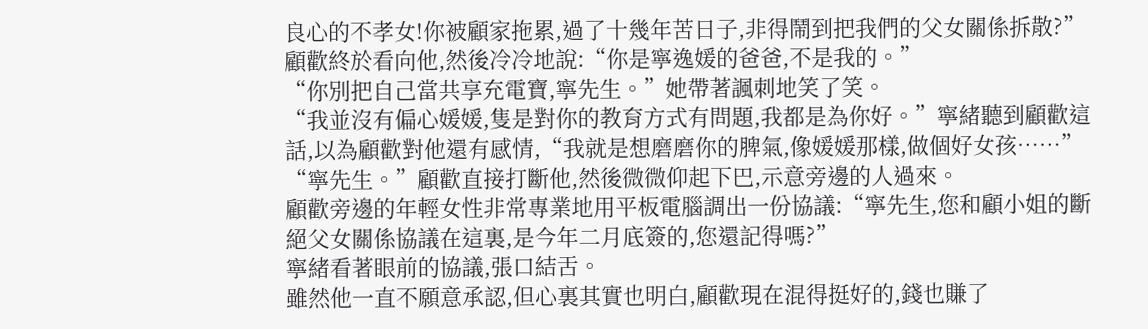良心的不孝女!你被顧家拖累,過了十幾年苦日子,非得鬧到把我們的父女關係拆散?”
顧歡終於看向他,然後冷冷地說:“你是寧逸媛的爸爸,不是我的。”
“你別把自己當共享充電寶,寧先生。”她帶著諷刺地笑了笑。
“我並沒有偏心媛媛,隻是對你的教育方式有問題,我都是為你好。”寧緒聽到顧歡這話,以為顧歡對他還有感情,“我就是想磨磨你的脾氣,像媛媛那樣,做個好女孩……”
“寧先生。”顧歡直接打斷他,然後微微仰起下巴,示意旁邊的人過來。
顧歡旁邊的年輕女性非常專業地用平板電腦調出一份協議:“寧先生,您和顧小姐的斷絕父女關係協議在這裏,是今年二月底簽的,您還記得嗎?”
寧緒看著眼前的協議,張口結舌。
雖然他一直不願意承認,但心裏其實也明白,顧歡現在混得挺好的,錢也賺了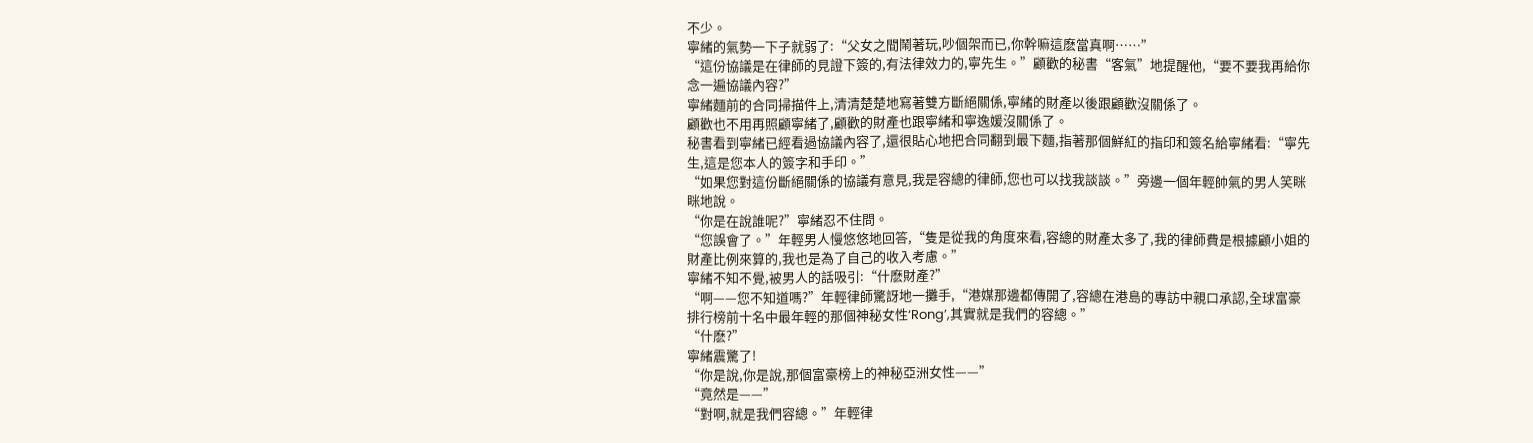不少。
寧緒的氣勢一下子就弱了:“父女之間鬧著玩,吵個架而已,你幹嘛這麽當真啊……”
“這份協議是在律師的見證下簽的,有法律效力的,寧先生。”顧歡的秘書“客氣”地提醒他,“要不要我再給你念一遍協議內容?”
寧緒麵前的合同掃描件上,清清楚楚地寫著雙方斷絕關係,寧緒的財產以後跟顧歡沒關係了。
顧歡也不用再照顧寧緒了,顧歡的財產也跟寧緒和寧逸媛沒關係了。
秘書看到寧緒已經看過協議內容了,還很貼心地把合同翻到最下麵,指著那個鮮紅的指印和簽名給寧緒看:“寧先生,這是您本人的簽字和手印。”
“如果您對這份斷絕關係的協議有意見,我是容總的律師,您也可以找我談談。”旁邊一個年輕帥氣的男人笑眯眯地說。
“你是在說誰呢?”寧緒忍不住問。
“您誤會了。”年輕男人慢悠悠地回答,“隻是從我的角度來看,容總的財產太多了,我的律師費是根據顧小姐的財產比例來算的,我也是為了自己的收入考慮。”
寧緒不知不覺,被男人的話吸引:“什麽財產?”
“啊——您不知道嗎?”年輕律師驚訝地一攤手,“港媒那邊都傳開了,容總在港島的專訪中親口承認,全球富豪排行榜前十名中最年輕的那個神秘女性‘Rong’,其實就是我們的容總。”
“什麽?”
寧緒震驚了!
“你是說,你是說,那個富豪榜上的神秘亞洲女性——”
“竟然是——”
“對啊,就是我們容總。”年輕律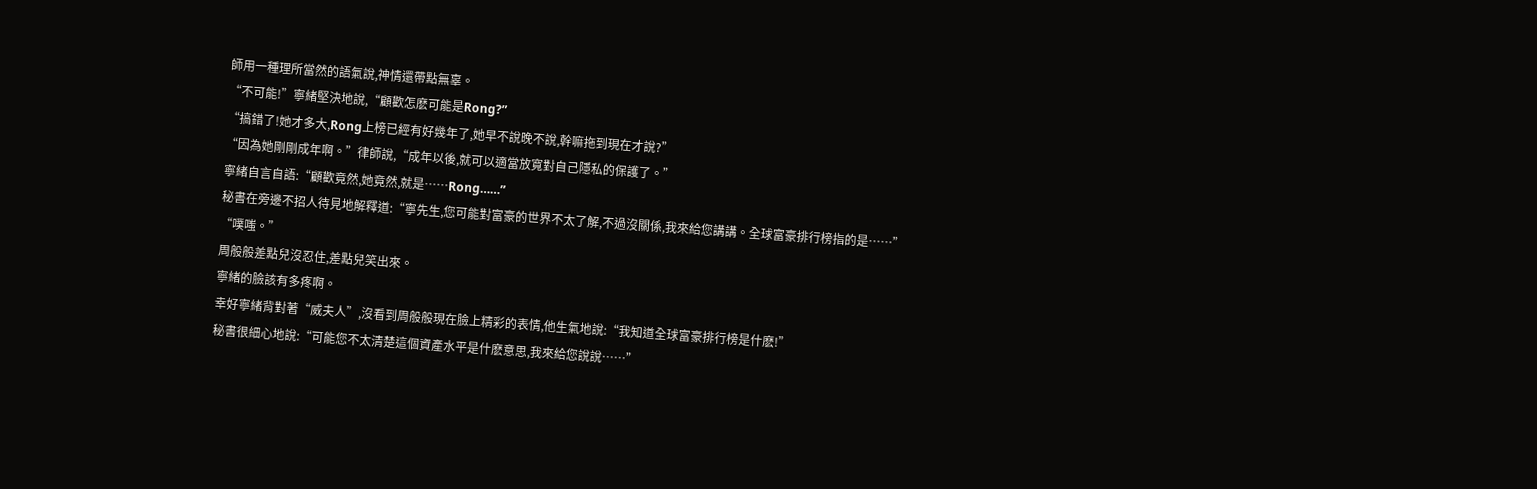師用一種理所當然的語氣說,神情還帶點無辜。
“不可能!”寧緒堅決地說,“顧歡怎麽可能是Rong?”
“搞錯了!她才多大,Rong上榜已經有好幾年了,她早不說晚不說,幹嘛拖到現在才說?”
“因為她剛剛成年啊。”律師說,“成年以後,就可以適當放寬對自己隱私的保護了。”
寧緒自言自語:“顧歡竟然,她竟然,就是……Rong……”
秘書在旁邊不招人待見地解釋道:“寧先生,您可能對富豪的世界不太了解,不過沒關係,我來給您講講。全球富豪排行榜指的是……”
“噗嗤。”
周般般差點兒沒忍住,差點兒笑出來。
寧緒的臉該有多疼啊。
幸好寧緒背對著“威夫人”,沒看到周般般現在臉上精彩的表情,他生氣地說:“我知道全球富豪排行榜是什麽!”
秘書很細心地說:“可能您不太清楚這個資產水平是什麽意思,我來給您說說……”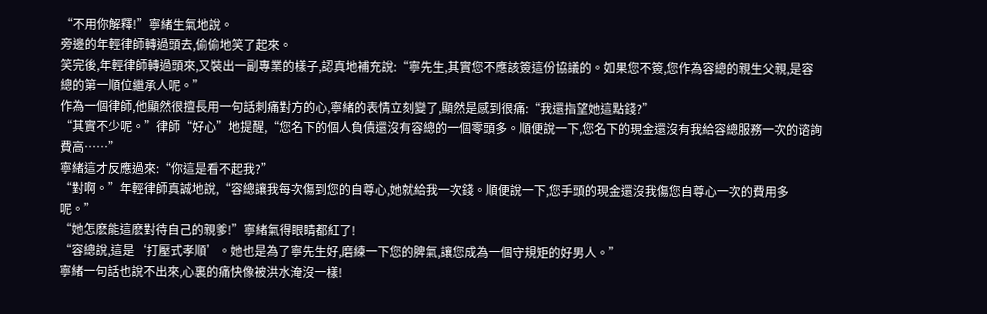“不用你解釋!”寧緒生氣地說。
旁邊的年輕律師轉過頭去,偷偷地笑了起來。
笑完後,年輕律師轉過頭來,又裝出一副專業的樣子,認真地補充說:“寧先生,其實您不應該簽這份協議的。如果您不簽,您作為容總的親生父親,是容總的第一順位繼承人呢。”
作為一個律師,他顯然很擅長用一句話刺痛對方的心,寧緒的表情立刻變了,顯然是感到很痛:“我還指望她這點錢?”
“其實不少呢。”律師“好心”地提醒,“您名下的個人負債還沒有容總的一個零頭多。順便說一下,您名下的現金還沒有我給容總服務一次的谘詢費高……”
寧緒這才反應過來:“你這是看不起我?”
“對啊。”年輕律師真誠地說,“容總讓我每次傷到您的自尊心,她就給我一次錢。順便說一下,您手頭的現金還沒我傷您自尊心一次的費用多呢。”
“她怎麽能這麽對待自己的親爹!”寧緒氣得眼睛都紅了!
“容總說,這是‘打壓式孝順’。她也是為了寧先生好,磨練一下您的脾氣,讓您成為一個守規矩的好男人。”
寧緒一句話也說不出來,心裏的痛快像被洪水淹沒一樣!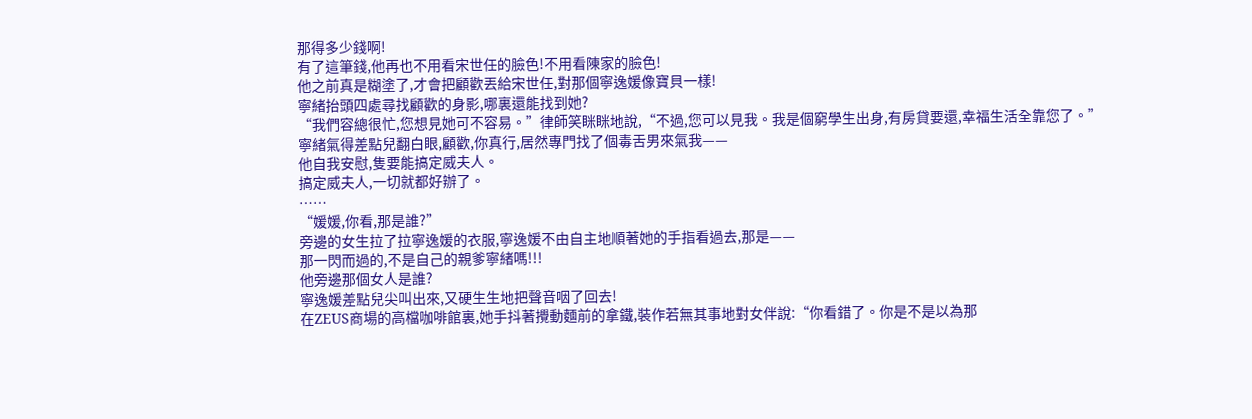那得多少錢啊!
有了這筆錢,他再也不用看宋世任的臉色!不用看陳家的臉色!
他之前真是糊塗了,才會把顧歡丟給宋世任,對那個寧逸媛像寶貝一樣!
寧緒抬頭四處尋找顧歡的身影,哪裏還能找到她?
“我們容總很忙,您想見她可不容易。”律師笑眯眯地說,“不過,您可以見我。我是個窮學生出身,有房貸要還,幸福生活全靠您了。”
寧緒氣得差點兒翻白眼,顧歡,你真行,居然專門找了個毒舌男來氣我——
他自我安慰,隻要能搞定威夫人。
搞定威夫人,一切就都好辦了。
……
“媛媛,你看,那是誰?”
旁邊的女生拉了拉寧逸媛的衣服,寧逸媛不由自主地順著她的手指看過去,那是——
那一閃而過的,不是自己的親爹寧緒嗎!!!
他旁邊那個女人是誰?
寧逸媛差點兒尖叫出來,又硬生生地把聲音咽了回去!
在ZEUS商場的高檔咖啡館裏,她手抖著攪動麵前的拿鐵,裝作若無其事地對女伴說:“你看錯了。你是不是以為那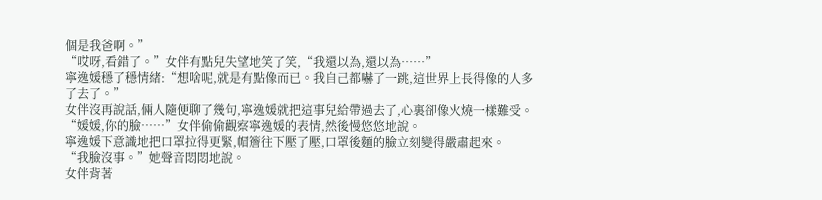個是我爸啊。”
“哎呀,看錯了。”女伴有點兒失望地笑了笑,“我還以為,還以為……”
寧逸媛穩了穩情緒:“想啥呢,就是有點像而已。我自己都嚇了一跳,這世界上長得像的人多了去了。”
女伴沒再說話,倆人隨便聊了幾句,寧逸媛就把這事兒給帶過去了,心裏卻像火燒一樣難受。
“媛媛,你的臉……”女伴偷偷觀察寧逸媛的表情,然後慢悠悠地說。
寧逸媛下意識地把口罩拉得更緊,帽簷往下壓了壓,口罩後麵的臉立刻變得嚴肅起來。
“我臉沒事。”她聲音悶悶地說。
女伴背著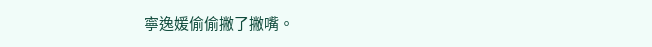寧逸媛偷偷撇了撇嘴。